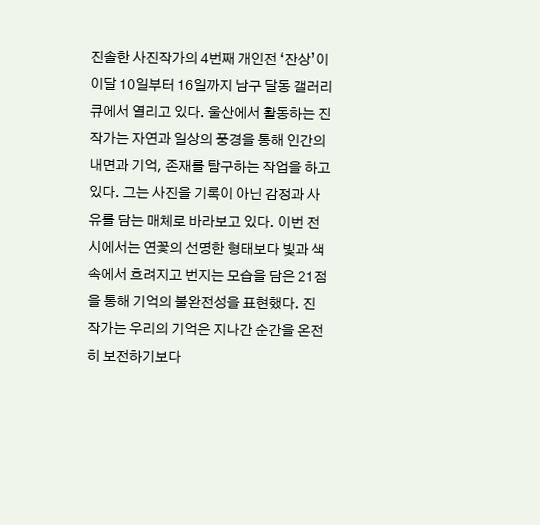진솔한 사진작가의 4번째 개인전 ‘잔상’이 이달 10일부터 16일까지 남구 달동 갤러리큐에서 열리고 있다. 울산에서 활동하는 진 작가는 자연과 일상의 풍경을 통해 인간의 내면과 기억, 존재를 탐구하는 작업을 하고 있다. 그는 사진을 기록이 아닌 감정과 사유를 담는 매체로 바라보고 있다. 이번 전시에서는 연꽃의 선명한 형태보다 빛과 색 속에서 흐려지고 번지는 모습을 담은 21점을 통해 기억의 불완전성을 표현했다. 진 작가는 우리의 기억은 지나간 순간을 온전히 보전하기보다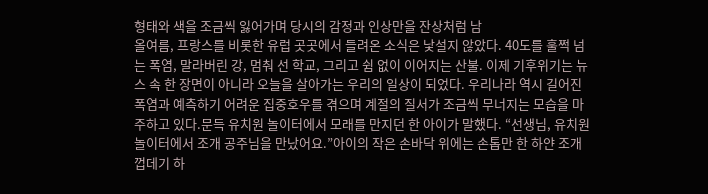형태와 색을 조금씩 잃어가며 당시의 감정과 인상만을 잔상처럼 남
올여름, 프랑스를 비롯한 유럽 곳곳에서 들려온 소식은 낯설지 않았다. 40도를 훌쩍 넘는 폭염, 말라버린 강, 멈춰 선 학교, 그리고 쉼 없이 이어지는 산불. 이제 기후위기는 뉴스 속 한 장면이 아니라 오늘을 살아가는 우리의 일상이 되었다. 우리나라 역시 길어진 폭염과 예측하기 어려운 집중호우를 겪으며 계절의 질서가 조금씩 무너지는 모습을 마주하고 있다.문득 유치원 놀이터에서 모래를 만지던 한 아이가 말했다. “선생님, 유치원 놀이터에서 조개 공주님을 만났어요.”아이의 작은 손바닥 위에는 손톱만 한 하얀 조개껍데기 하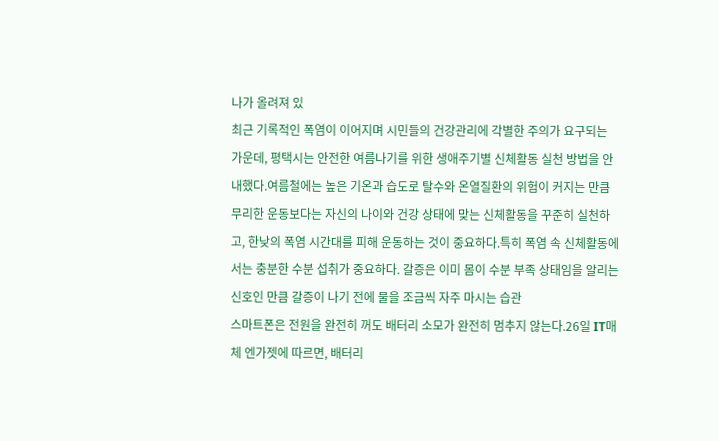나가 올려져 있
최근 기록적인 폭염이 이어지며 시민들의 건강관리에 각별한 주의가 요구되는 가운데, 평택시는 안전한 여름나기를 위한 생애주기별 신체활동 실천 방법을 안내했다.여름철에는 높은 기온과 습도로 탈수와 온열질환의 위험이 커지는 만큼 무리한 운동보다는 자신의 나이와 건강 상태에 맞는 신체활동을 꾸준히 실천하고, 한낮의 폭염 시간대를 피해 운동하는 것이 중요하다.특히 폭염 속 신체활동에서는 충분한 수분 섭취가 중요하다. 갈증은 이미 몸이 수분 부족 상태임을 알리는 신호인 만큼 갈증이 나기 전에 물을 조금씩 자주 마시는 습관
스마트폰은 전원을 완전히 꺼도 배터리 소모가 완전히 멈추지 않는다.26일 IT매체 엔가젯에 따르면, 배터리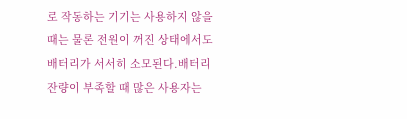로 작동하는 기기는 사용하지 않을 때는 물론 전원이 꺼진 상태에서도 배터리가 서서히 소모된다.배터리 잔량이 부족할 때 많은 사용자는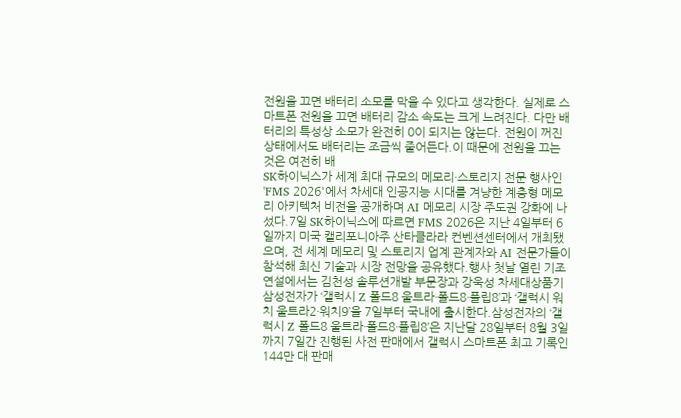전원을 끄면 배터리 소모를 막을 수 있다고 생각한다. 실제로 스마트폰 전원을 끄면 배터리 감소 속도는 크게 느려진다. 다만 배터리의 특성상 소모가 완전히 0이 되지는 않는다. 전원이 꺼진 상태에서도 배터리는 조금씩 줄어든다.이 때문에 전원을 끄는 것은 여전히 배
SK하이닉스가 세계 최대 규모의 메모리·스토리지 전문 행사인 'FMS 2026'에서 차세대 인공지능 시대를 겨냥한 계층형 메모리 아키텍처 비전을 공개하며 AI 메모리 시장 주도권 강화에 나섰다.7일 SK하이닉스에 따르면 FMS 2026은 지난 4일부터 6일까지 미국 캘리포니아주 산타클라라 컨벤션센터에서 개최됐으며, 전 세계 메모리 및 스토리지 업계 관계자와 AI 전문가들이 참석해 최신 기술과 시장 전망을 공유했다.행사 첫날 열린 기조연설에서는 김천성 솔루션개발 부문장과 강욱성 차세대상품기
삼성전자가 ‘갤럭시 Z 폴드8 울트라·폴드8·플립8’과 ‘갤럭시 워치 울트라2·워치9’을 7일부터 국내에 출시한다.삼성전자의 ‘갤럭시 Z 폴드8 울트라·폴드8·플립8’은 지난달 28일부터 8월 3일까지 7일간 진행된 사전 판매에서 갤럭시 스마트폰 최고 기록인 144만 대 판매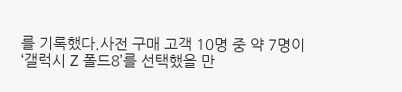를 기록했다.사전 구매 고객 10명 중 약 7명이 ‘갤럭시 Z 폴드8’를 선택했을 만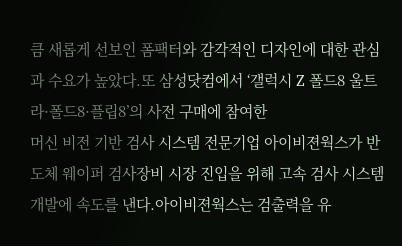큼 새롭게 선보인 폼팩터와 감각적인 디자인에 대한 관심과 수요가 높았다.또 삼성닷컴에서 ‘갤럭시 Z 폴드8 울트라·폴드8·플립8’의 사전 구매에 참여한
머신 비전 기반 검사 시스템 전문기업 아이비젼웍스가 반도체 웨이퍼 검사장비 시장 진입을 위해 고속 검사 시스템 개발에 속도를 낸다.아이비젼웍스는 검출력을 유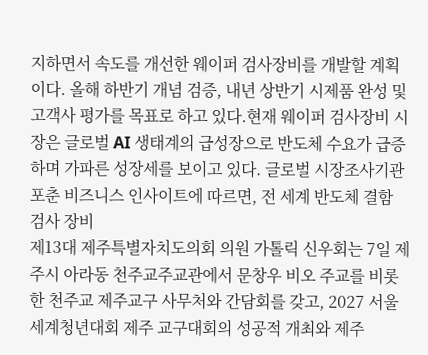지하면서 속도를 개선한 웨이퍼 검사장비를 개발할 계획이다. 올해 하반기 개념 검증, 내년 상반기 시제품 완성 및 고객사 평가를 목표로 하고 있다.현재 웨이퍼 검사장비 시장은 글로벌 AI 생태계의 급성장으로 반도체 수요가 급증하며 가파른 성장세를 보이고 있다. 글로벌 시장조사기관 포춘 비즈니스 인사이트에 따르면, 전 세계 반도체 결함 검사 장비
제13대 제주특별자치도의회 의원 가톨릭 신우회는 7일 제주시 아라동 천주교주교관에서 문창우 비오 주교를 비롯한 천주교 제주교구 사무처와 간담회를 갖고, 2027 서울 세계청년대회 제주 교구대회의 성공적 개최와 제주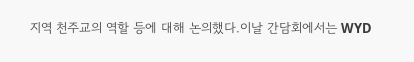지역 천주교의 역할 등에 대해 논의했다.이날 간담회에서는 WYD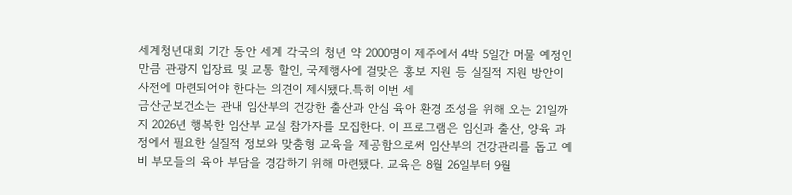세계청년대회 기간 동안 세계 각국의 청년 약 2000명이 제주에서 4박 5일간 머물 예정인 만큼 관광지 입장료 및 교통 할인, 국제행사에 걸맞은 홍보 지원 등 실질적 지원 방안이 사전에 마련되어야 한다는 의견이 제시됐다.특히 이번 세
금산군보건소는 관내 임산부의 건강한 출산과 안심 육아 환경 조성을 위해 오는 21일까지 2026년 행복한 임산부 교실 참가자를 모집한다. 이 프로그램은 임신과 출산, 양육 과정에서 필요한 실질적 정보와 맞춤형 교육을 제공함으로써 임산부의 건강관리를 돕고 예비 부모들의 육아 부담을 경감하기 위해 마련됐다. 교육은 8월 26일부터 9월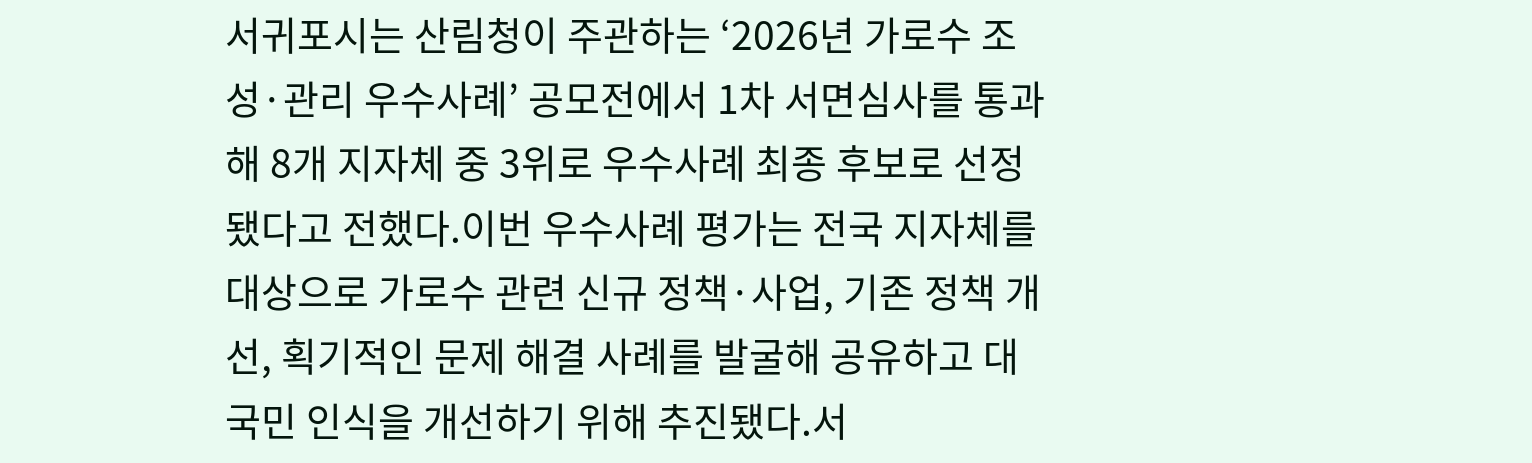서귀포시는 산림청이 주관하는 ‘2026년 가로수 조성·관리 우수사례’ 공모전에서 1차 서면심사를 통과해 8개 지자체 중 3위로 우수사례 최종 후보로 선정됐다고 전했다.이번 우수사례 평가는 전국 지자체를 대상으로 가로수 관련 신규 정책·사업, 기존 정책 개선, 획기적인 문제 해결 사례를 발굴해 공유하고 대국민 인식을 개선하기 위해 추진됐다.서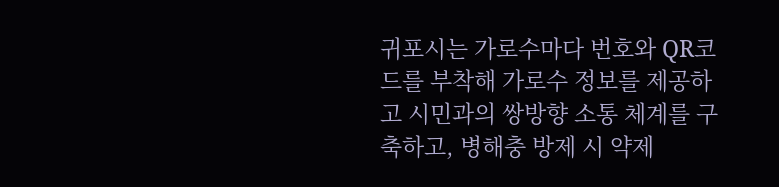귀포시는 가로수마다 번호와 QR코드를 부착해 가로수 정보를 제공하고 시민과의 쌍방향 소통 체계를 구축하고, 병해충 방제 시 약제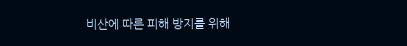비산에 따른 피해 방지를 위해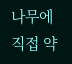나무에 직접 약